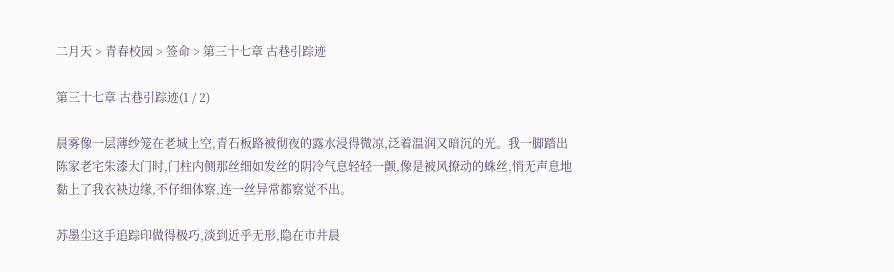二月天 > 青春校园 > 签命 > 第三十七章 古巷引踪迹

第三十七章 古巷引踪迹(1 / 2)

晨雾像一层薄纱笼在老城上空,青石板路被彻夜的露水浸得微凉,泛着温润又暗沉的光。我一脚踏出陈家老宅朱漆大门时,门柱内侧那丝细如发丝的阴冷气息轻轻一颤,像是被风撩动的蛛丝,悄无声息地黏上了我衣袂边缘,不仔细体察,连一丝异常都察觉不出。

苏墨尘这手追踪印做得极巧,淡到近乎无形,隐在市井晨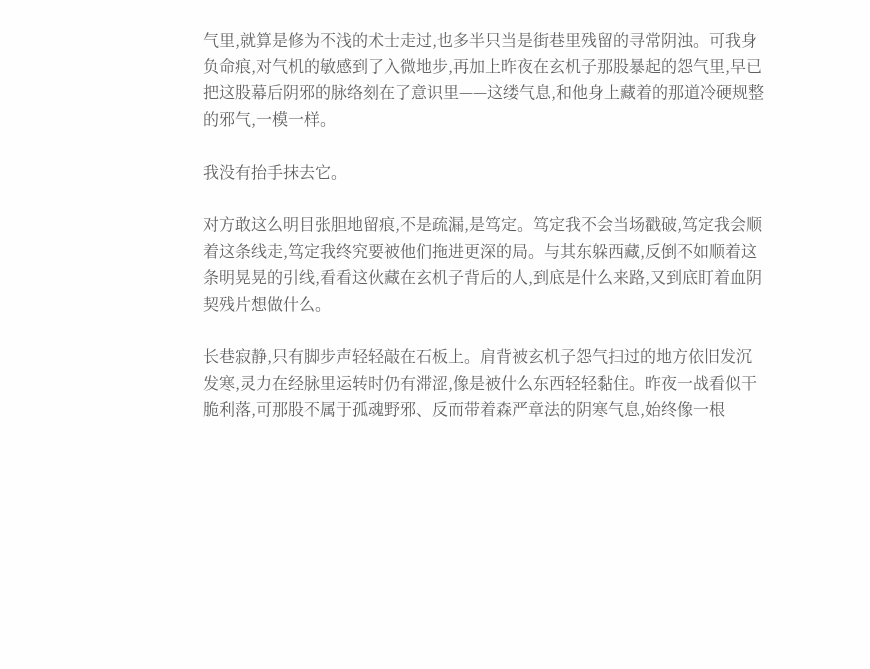气里,就算是修为不浅的术士走过,也多半只当是街巷里残留的寻常阴浊。可我身负命痕,对气机的敏感到了入微地步,再加上昨夜在玄机子那股暴起的怨气里,早已把这股幕后阴邪的脉络刻在了意识里——这缕气息,和他身上藏着的那道冷硬规整的邪气,一模一样。

我没有抬手抹去它。

对方敢这么明目张胆地留痕,不是疏漏,是笃定。笃定我不会当场戳破,笃定我会顺着这条线走,笃定我终究要被他们拖进更深的局。与其东躲西藏,反倒不如顺着这条明晃晃的引线,看看这伙藏在玄机子背后的人,到底是什么来路,又到底盯着血阴契残片想做什么。

长巷寂静,只有脚步声轻轻敲在石板上。肩背被玄机子怨气扫过的地方依旧发沉发寒,灵力在经脉里运转时仍有滞涩,像是被什么东西轻轻黏住。昨夜一战看似干脆利落,可那股不属于孤魂野邪、反而带着森严章法的阴寒气息,始终像一根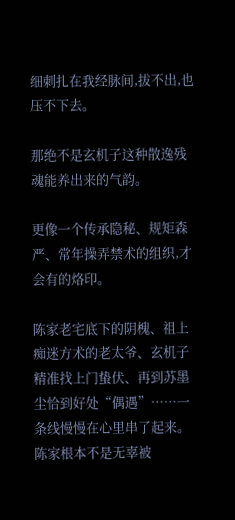细刺扎在我经脉间,拔不出,也压不下去。

那绝不是玄机子这种散逸残魂能养出来的气韵。

更像一个传承隐秘、规矩森严、常年操弄禁术的组织,才会有的烙印。

陈家老宅底下的阴槐、祖上痴迷方术的老太爷、玄机子精准找上门蛰伏、再到苏墨尘恰到好处“偶遇”……一条线慢慢在心里串了起来。陈家根本不是无辜被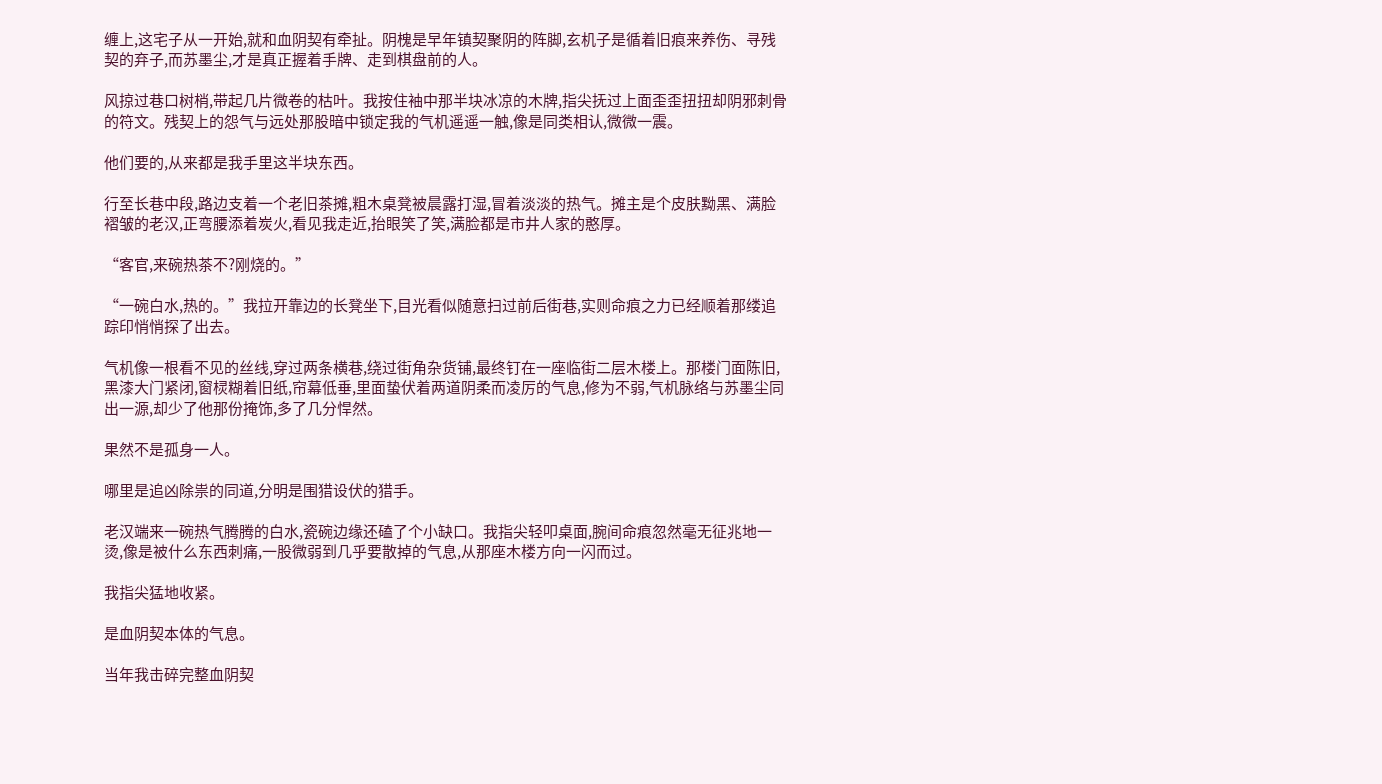缠上,这宅子从一开始,就和血阴契有牵扯。阴槐是早年镇契聚阴的阵脚,玄机子是循着旧痕来养伤、寻残契的弃子,而苏墨尘,才是真正握着手牌、走到棋盘前的人。

风掠过巷口树梢,带起几片微卷的枯叶。我按住袖中那半块冰凉的木牌,指尖抚过上面歪歪扭扭却阴邪刺骨的符文。残契上的怨气与远处那股暗中锁定我的气机遥遥一触,像是同类相认,微微一震。

他们要的,从来都是我手里这半块东西。

行至长巷中段,路边支着一个老旧茶摊,粗木桌凳被晨露打湿,冒着淡淡的热气。摊主是个皮肤黝黑、满脸褶皱的老汉,正弯腰添着炭火,看见我走近,抬眼笑了笑,满脸都是市井人家的憨厚。

“客官,来碗热茶不?刚烧的。”

“一碗白水,热的。”我拉开靠边的长凳坐下,目光看似随意扫过前后街巷,实则命痕之力已经顺着那缕追踪印悄悄探了出去。

气机像一根看不见的丝线,穿过两条横巷,绕过街角杂货铺,最终钉在一座临街二层木楼上。那楼门面陈旧,黑漆大门紧闭,窗棂糊着旧纸,帘幕低垂,里面蛰伏着两道阴柔而凌厉的气息,修为不弱,气机脉络与苏墨尘同出一源,却少了他那份掩饰,多了几分悍然。

果然不是孤身一人。

哪里是追凶除祟的同道,分明是围猎设伏的猎手。

老汉端来一碗热气腾腾的白水,瓷碗边缘还磕了个小缺口。我指尖轻叩桌面,腕间命痕忽然毫无征兆地一烫,像是被什么东西刺痛,一股微弱到几乎要散掉的气息,从那座木楼方向一闪而过。

我指尖猛地收紧。

是血阴契本体的气息。

当年我击碎完整血阴契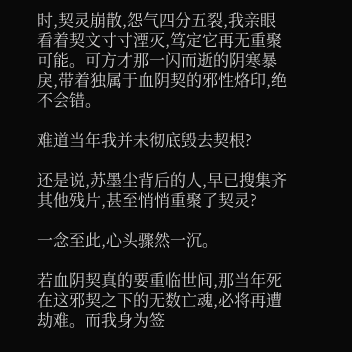时,契灵崩散,怨气四分五裂,我亲眼看着契文寸寸湮灭,笃定它再无重聚可能。可方才那一闪而逝的阴寒暴戾,带着独属于血阴契的邪性烙印,绝不会错。

难道当年我并未彻底毁去契根?

还是说,苏墨尘背后的人,早已搜集齐其他残片,甚至悄悄重聚了契灵?

一念至此,心头骤然一沉。

若血阴契真的要重临世间,那当年死在这邪契之下的无数亡魂,必将再遭劫难。而我身为签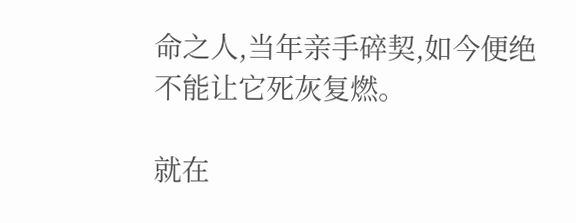命之人,当年亲手碎契,如今便绝不能让它死灰复燃。

就在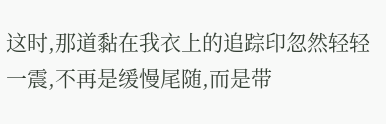这时,那道黏在我衣上的追踪印忽然轻轻一震,不再是缓慢尾随,而是带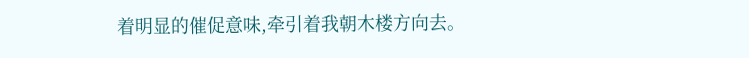着明显的催促意味,牵引着我朝木楼方向去。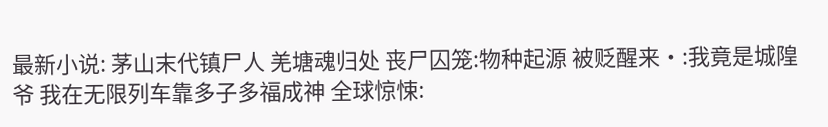最新小说: 茅山末代镇尸人 羌塘魂归处 丧尸囚笼:物种起源 被贬醒来·:我竟是城隍爷 我在无限列车靠多子多福成神 全球惊悚: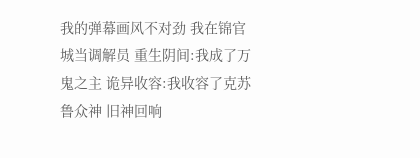我的弹幕画风不对劲 我在锦官城当调解员 重生阴间:我成了万鬼之主 诡异收容:我收容了克苏鲁众神 旧神回响